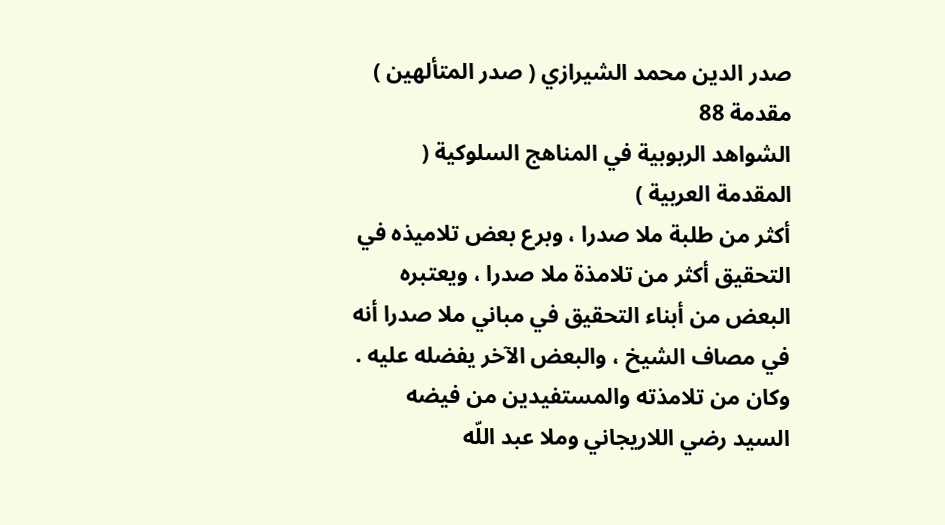صدر الدين محمد الشيرازي ( صدر المتألهين )
مقدمة 88
الشواهد الربوبية في المناهج السلوكية ( المقدمة العربية )
أكثر من طلبة ملا صدرا ، وبرع بعض تلاميذه في التحقيق أكثر من تلامذة ملا صدرا ، ويعتبره البعض من أبناء التحقيق في مباني ملا صدرا أنه في مصاف الشيخ ، والبعض الآخر يفضله عليه . وكان من تلامذته والمستفيدين من فيضه السيد رضي اللاريجاني وملا عبد اللّه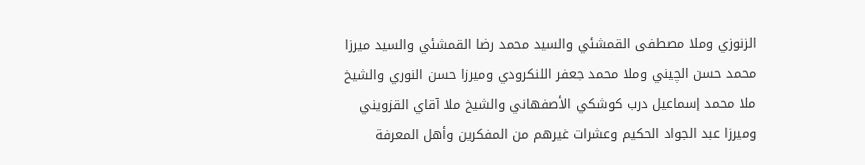الزنوزي وملا مصطفى القمشئي والسيد محمد رضا القمشئي والسيد ميرزا محمد حسن الچيني وملا محمد جعفر اللنكرودي وميرزا حسن النوري والشيخ ملا محمد إسماعيل درب كوشكي الأصفهاني والشيخ ملا آقاي القزويني وميرزا عبد الجواد الحكيم وعشرات غيرهم من المفكرين وأهل المعرفة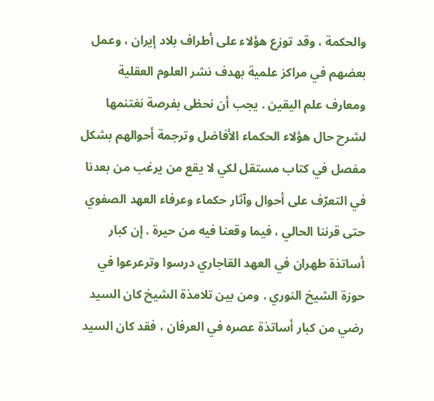والحكمة ، وقد توزع هؤلاء على أطراف بلاد إيران ، وعمل بعضهم في مراكز علمية بهدف نشر العلوم العقلية ومعارف علم اليقين . يجب أن نحظى بفرصة نغتنمها لشرح حال هؤلاء الحكماء الأفاضل وترجمة أحوالهم بشكل مفصل في كتاب مستقل لكي لا يقع من يرغب من بعدنا في التعرّف على أحوال وآثار حكماء وعرفاء العهد الصفوي حتى قرننا الحالي ، فيما وقعنا فيه من حيرة . إن كبار أساتذة طهران في العهد القاجاري درسوا وترعرعوا في حوزة الشيخ النوري . ومن بين تلامذة الشيخ كان السيد رضي من كبار أساتذة عصره في العرفان ، فقد كان السيد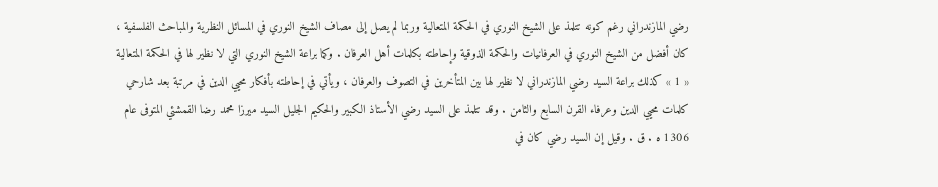رضي المازندراني رغم كونه تتلمذ على الشيخ النوري في الحكمة المتعالية وربما لم يصل إلى مصاف الشيخ النوري في المسائل النظرية والمباحث الفلسفية ، كان أفضل من الشيخ النوري في العرفانيات والحكمة الذوقية وإحاطته بكلمات أهل العرفان . وكما براعة الشيخ النوري التي لا نظير لها في الحكمة المتعالية « 1 » كذلك براعة السيد رضي المازندراني لا نظير لها بين المتأخرين في التصوف والعرفان ، ويأتي في إحاطته بأفكار محيي الدين في مرتبة بعد شارحي كلمات محيي الدين وعرفاء القرن السابع والثامن . وقد تتلمذ على السيد رضي الأستاذ الكبير والحكيم الجليل السيد ميرزا محمد رضا القمشئي المتوفى عام 1306 ه . ق . وقيل إن السيد رضي كان في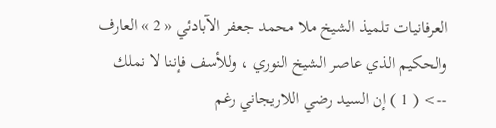العرفانيات تلميذ الشيخ ملا محمد جعفر الآبادئي « 2 » العارف والحكيم الذي عاصر الشيخ النوري ، وللأسف فإننا لا نملك
--> ( 1 ) إن السيد رضي اللاريجاني رغم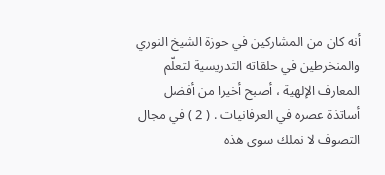أنه كان من المشاركين في حوزة الشيخ النوري والمنخرطين في حلقاته التدريسية لتعلّم المعارف الإلهية ، أصبح أخيرا من أفضل أساتذة عصره في العرفانيات . ( 2 ) في مجال التصوف لا نملك سوى هذه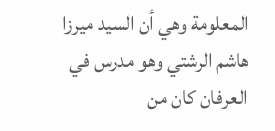المعلومة وهي أن السيد ميرزا هاشم الرشتي وهو مدرس في العرفان كان من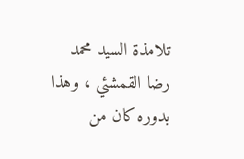تلامذة السيد محمد رضا القمشئي ، وهذا بدوره كان من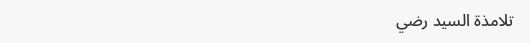تلامذة السيد رضي